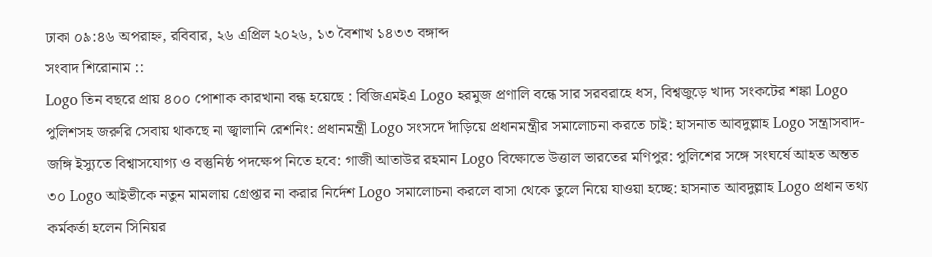ঢাকা ০৯:৪৬ অপরাহ্ন, রবিবার, ২৬ এপ্রিল ২০২৬, ১৩ বৈশাখ ১৪৩৩ বঙ্গাব্দ
সংবাদ শিরোনাম ::
Logo তিন বছরে প্রায় ৪০০ পোশাক কারখানা বন্ধ হয়েছে : বিজিএমইএ Logo হরমুজ প্রণালি বন্ধে সার সরবরাহে ধস, বিশ্বজুড়ে খাদ্য সংকটের শঙ্কা Logo পুলিশসহ জরুরি সেবায় থাকছে না জ্বালানি রেশনিং: প্রধানমন্ত্রী Logo সংসদে দাঁড়িয়ে প্রধানমন্ত্রীর সমালোচনা করতে চাই: হাসনাত আবদুল্লাহ Logo সন্ত্রাসবাদ-জঙ্গি ইস্যুতে বিশ্বাসযোগ্য ও বস্তুনিষ্ঠ পদক্ষেপ নিতে হবে: গাজী আতাউর রহমান Logo বিক্ষোভে উত্তাল ভারতের মণিপুর: পুলিশের সঙ্গে সংঘর্ষে আহত অন্তত ৩০ Logo আইভীকে নতুন মামলায় গ্রেপ্তার না করার নির্দেশ Logo সমালোচনা করলে বাসা থেকে তুলে নিয়ে যাওয়া হচ্ছে: হাসনাত আবদুল্লাহ Logo প্রধান তথ্য কর্মকর্তা হলেন সিনিয়র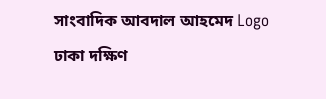সাংবাদিক আবদাল আহমেদ Logo ঢাকা দক্ষিণ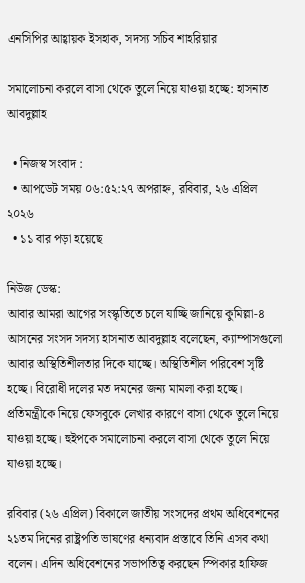এনসিপির আহ্বায়ক ইসহাক, সদস্য সচিব শাহরিয়ার

সমালোচনা করলে বাসা থেকে তুলে নিয়ে যাওয়া হচ্ছে: হাসনাত আবদুল্লাহ

  • নিজস্ব সংবাদ :
  • আপডেট সময় ০৬:৫২:২৭ অপরাহ্ন, রবিবার, ২৬ এপ্রিল ২০২৬
  • ১১ বার পড়া হয়েছে

নিউজ ডেস্ক:
আবার আমরা আগের সংস্কৃতিতে চলে যাচ্ছি জানিয়ে কুমিল্লা-৪ আসনের সংসদ সদস্য হাসনাত আবদুল্লাহ বলেছেন, ক্যাম্পাসগুলো আবার অস্থিতিশীলতার দিকে যাচ্ছে। অস্থিতিশীল পরিবেশ সৃষ্টি হচ্ছে। বিরোধী দলের মত দমনের জন্য মামলা করা হচ্ছে। প্রতিমন্ত্রীকে নিয়ে ফেসবুকে লেখার কারণে বাসা থেকে তুলে নিয়ে যাওয়া হচ্ছে। হুইপকে সমালোচনা করলে বাসা থেকে তুলে নিয়ে যাওয়া হচ্ছে।

রবিবার (২৬ এপ্রিল) বিকালে জাতীয় সংসদের প্রথম অধিবেশনের ২১তম দিনের রাষ্ট্রপতি ভাষণের ধন্যবাদ প্রস্তাবে তিনি এসব কথা বলেন। এদিন অধিবেশনের সভাপতিত্ব করছেন স্পিকার হাফিজ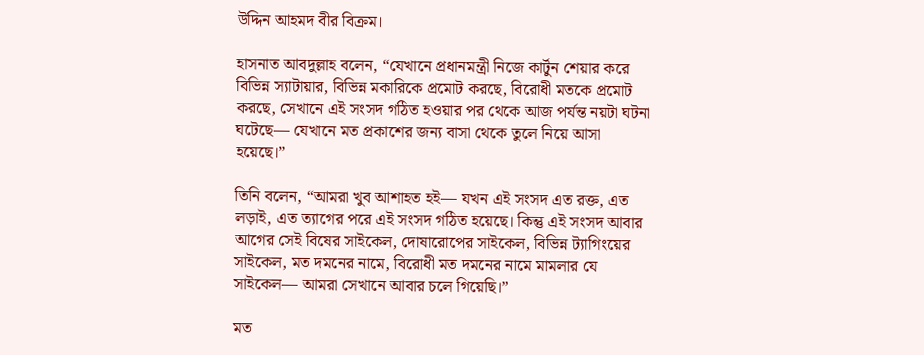উদ্দিন আহমদ বীর বিক্রম।

হাসনাত আবদুল্লাহ বলেন, “যেখানে প্রধানমন্ত্রী নিজে কার্টুন শেয়ার করে বিভিন্ন স্যাটায়ার, বিভিন্ন মকারিকে প্রমোট করছে, বিরোধী মতকে প্রমোট করছে, সেখানে এই সংসদ গঠিত হওয়ার পর থেকে আজ পর্যন্ত নয়টা ঘটনা ঘটেছে— যেখানে মত প্রকাশের জন্য বাসা থেকে তুলে নিয়ে আসা হয়েছে।”

তিনি বলেন, “আমরা খুব আশাহত হই— যখন এই সংসদ এত রক্ত, এত লড়াই, এত ত্যাগের পরে এই সংসদ গঠিত হয়েছে। কিন্তু এই সংসদ আবার আগের সেই বিষের সাইকেল, দোষারোপের সাইকেল, বিভিন্ন ট্যাগিংয়ের সাইকেল, মত দমনের নামে, বিরোধী মত দমনের নামে মামলার যে সাইকেল— আমরা সেখানে আবার চলে গিয়েছি।”

মত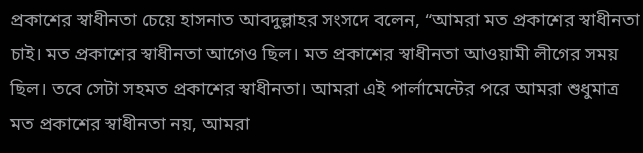প্রকাশের স্বাধীনতা চেয়ে হাসনাত আবদুল্লাহর সংসদে বলেন, “আমরা মত প্রকাশের স্বাধীনতা চাই। মত প্রকাশের স্বাধীনতা আগেও ছিল। মত প্রকাশের স্বাধীনতা আওয়ামী লীগের সময় ছিল। তবে সেটা সহমত প্রকাশের স্বাধীনতা। আমরা এই পার্লামেন্টের পরে আমরা শুধুমাত্র মত প্রকাশের স্বাধীনতা নয়, আমরা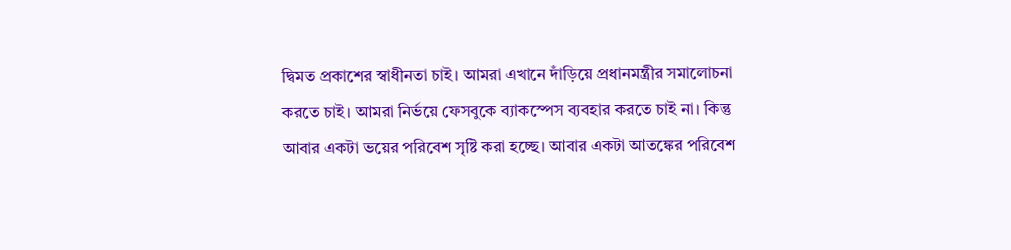দ্বিমত প্রকাশের স্বাধীনতা চাই। আমরা এখানে দাঁড়িয়ে প্রধানমন্ত্রীর সমালোচনা করতে চাই। আমরা নির্ভয়ে ফেসবুকে ব্যাকস্পেস ব্যবহার করতে চাই না। কিন্তু আবার একটা ভয়ের পরিবেশ সৃষ্টি করা হচ্ছে। আবার একটা আতঙ্কের পরিবেশ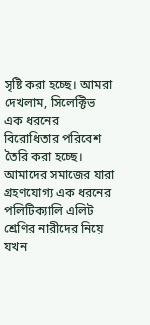সৃষ্টি করা হচ্ছে। আমরা দেখলাম, সিলেক্টিভ এক ধরনের বিরোধিতার পরিবেশ তৈরি করা হচ্ছে। আমাদের সমাজের যারা গ্রহণযোগ্য এক ধরনের পলিটিক্যালি এলিট শ্রেণির নারীদের নিয়ে যখন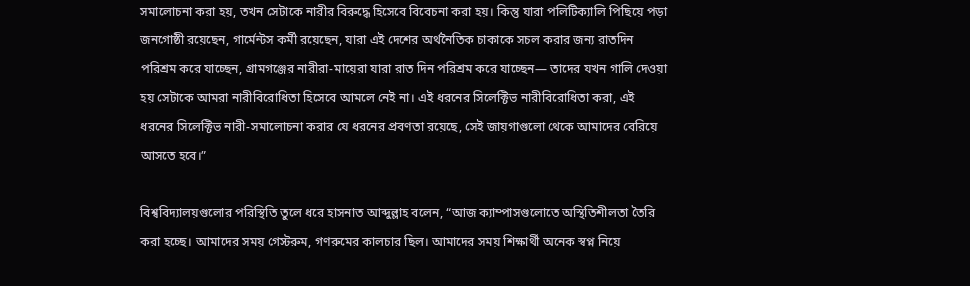সমালোচনা করা হয়, তখন সেটাকে নারীর বিরুদ্ধে হিসেবে বিবেচনা করা হয়। কিন্তু যারা পলিটিক্যালি পিছিয়ে পড়া জনগোষ্ঠী রয়েছেন, গার্মেন্টস কর্মী রয়েছেন, যারা এই দেশের অর্থনৈতিক চাকাকে সচল করার জন্য রাতদিন পরিশ্রম করে যাচ্ছেন, গ্রামগঞ্জের নারীরা-মায়েরা যারা রাত দিন পরিশ্রম করে যাচ্ছেন— তাদের যখন গালি দেওয়া হয় সেটাকে আমরা নারীবিরোধিতা হিসেবে আমলে নেই না। এই ধরনের সিলেক্টিভ নারীবিরোধিতা করা, এই ধরনের সিলেক্টিভ নারী-সমালোচনা করার যে ধরনের প্রবণতা রয়েছে, সেই জায়গাগুলো থেকে আমাদের বেরিয়ে আসতে হবে।”

বিশ্ববিদ্যালয়গুলোর পরিস্থিতি তুলে ধরে হাসনাত আব্দুল্লাহ বলেন, “আজ ক্যাম্পাসগুলোতে অস্থিতিশীলতা তৈরি করা হচ্ছে। আমাদের সময় গেস্টরুম, গণরুমের কালচার ছিল। আমাদের সময় শিক্ষার্থী অনেক স্বপ্ন নিয়ে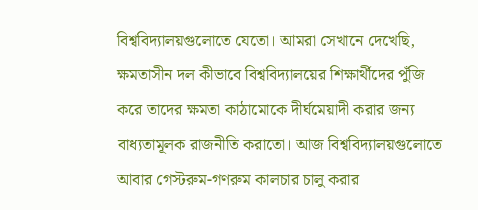বিশ্ববিদ্যালয়গুলোতে যেতো। আমরা সেখানে দেখেছি, ক্ষমতাসীন দল কীভাবে বিশ্ববিদ্যালয়ের শিক্ষার্থীদের পুঁজি করে তাদের ক্ষমতা কাঠামোকে দীর্ঘমেয়াদী করার জন্য বাধ্যতামূলক রাজনীতি করাতো। আজ বিশ্ববিদ্যালয়গুলোতে আবার গেস্টরুম-গণরুম কালচার চালু করার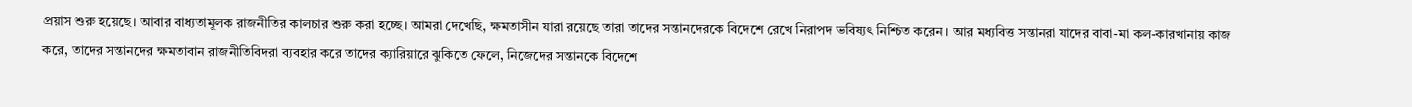প্রয়াস শুরু হয়েছে। আবার বাধ্যতামূলক রাজনীতির কালচার শুরু করা হচ্ছে। আমরা দেখেছি, ক্ষমতাসীন যারা রয়েছে তারা তাদের সন্তানদেরকে বিদেশে রেখে নিরাপদ ভবিষ্যৎ নিশ্চিত করেন। আর মধ্যবিত্ত সন্তানরা যাদের বাবা-মা কল-কারখানায় কাজ করে, তাদের সন্তানদের ক্ষমতাবান রাজনীতিবিদরা ব্যবহার করে তাদের ক্যারিয়ারে ঝুকিতে ফেলে, নিজেদের সন্তানকে বিদেশে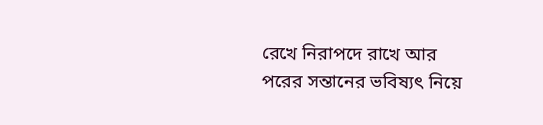রেখে নিরাপদে রাখে আর পরের সন্তানের ভবিষ্যৎ নিয়ে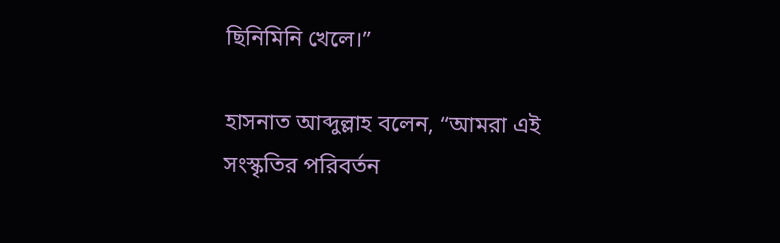ছিনিমিনি খেলে।”

হাসনাত আব্দুল্লাহ বলেন, “আমরা এই সংস্কৃতির পরিবর্তন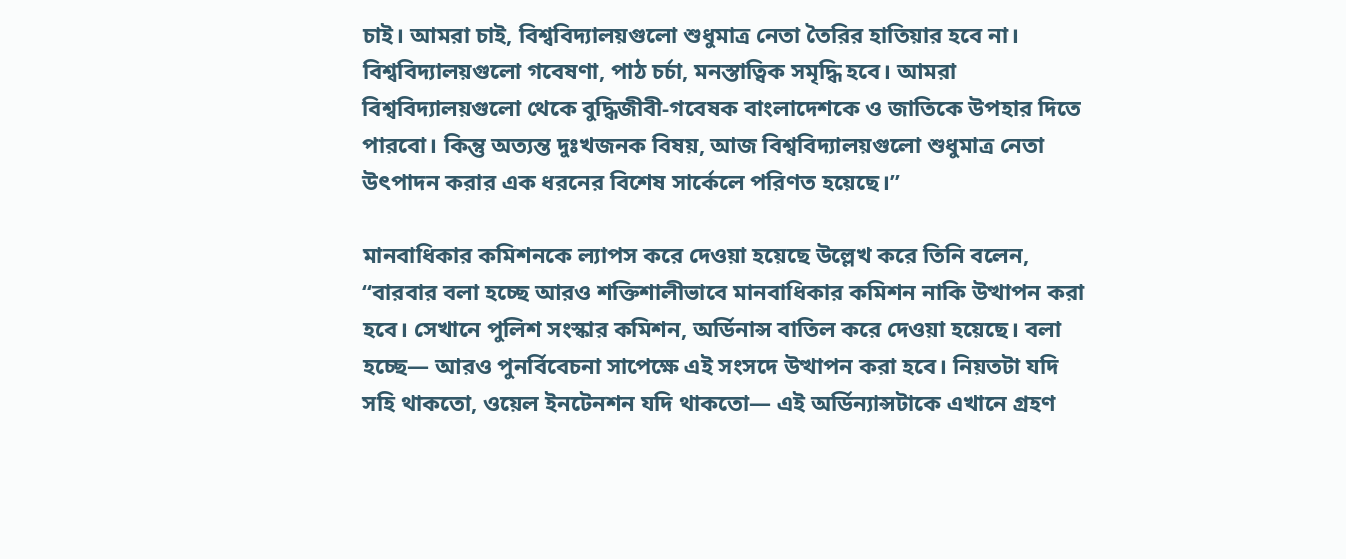চাই। আমরা চাই, বিশ্ববিদ্যালয়গুলো শুধুমাত্র নেতা তৈরির হাতিয়ার হবে না। বিশ্ববিদ্যালয়গুলো গবেষণা, পাঠ চর্চা, মনস্তাত্বিক সমৃদ্ধি হবে। আমরা বিশ্ববিদ্যালয়গুলো থেকে বুদ্ধিজীবী-গবেষক বাংলাদেশকে ও জাতিকে উপহার দিতে পারবো। কিন্তু অত্যন্ত দুঃখজনক বিষয়, আজ বিশ্ববিদ্যালয়গুলো শুধুমাত্র নেতা উৎপাদন করার এক ধরনের বিশেষ সার্কেলে পরিণত হয়েছে।”

মানবাধিকার কমিশনকে ল্যাপস করে দেওয়া হয়েছে উল্লেখ করে তিনি বলেন, “বারবার বলা হচ্ছে আরও শক্তিশালীভাবে মানবাধিকার কমিশন নাকি উত্থাপন করা হবে। সেখানে পুলিশ সংস্কার কমিশন, অর্ডিনান্স বাতিল করে দেওয়া হয়েছে। বলা হচ্ছে— আরও পুনর্বিবেচনা সাপেক্ষে এই সংসদে উত্থাপন করা হবে। নিয়তটা যদি সহি থাকতো, ওয়েল ইনটেনশন যদি থাকতো— এই অর্ডিন্যান্সটাকে এখানে গ্রহণ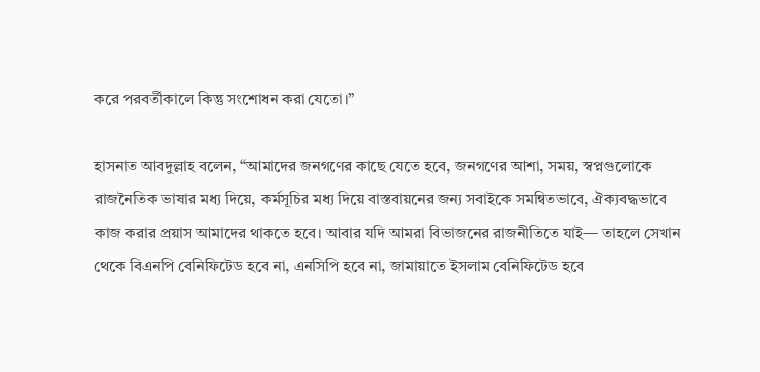করে পরবর্তীকালে কিন্তু সংশোধন করা যেতো।”

হাসনাত আবদুল্লাহ বলেন, “আমাদের জনগণের কাছে যেতে হবে, জনগণের আশা, সময়, স্বপ্নগুলোকে রাজনৈতিক ভাষার মধ্য দিয়ে, কর্মসূচির মধ্য দিয়ে বাস্তবায়নের জন্য সবাইকে সমন্বিতভাবে, ঐক্যবদ্ধভাবে কাজ করার প্রয়াস আমাদের থাকতে হবে। আবার যদি আমরা বিভাজনের রাজনীতিতে যাই— তাহলে সেখান থেকে বিএনপি বেনিফিটেড হবে না, এনসিপি হবে না, জামায়াতে ইসলাম বেনিফিটেড হবে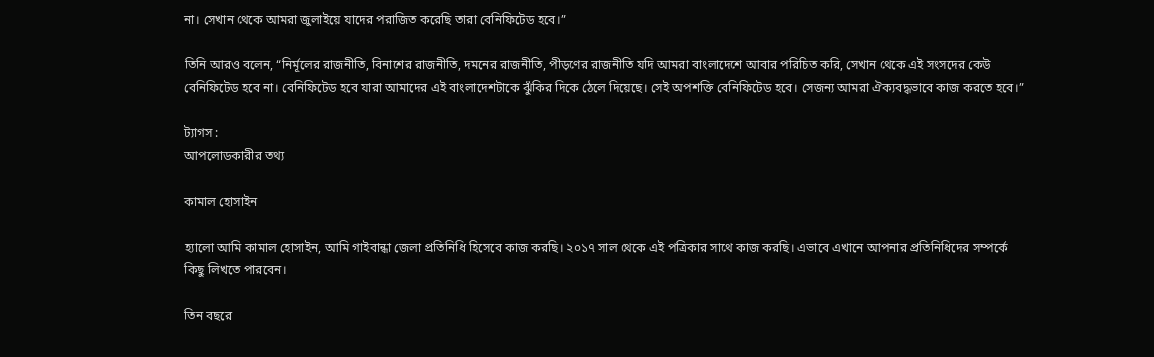না। সেখান থেকে আমরা জুলাইয়ে যাদের পরাজিত করেছি তারা বেনিফিটেড হবে।”

তিনি আরও বলেন, “নির্মূলের রাজনীতি, বিনাশের রাজনীতি, দমনের রাজনীতি, পীড়ণের রাজনীতি যদি আমরা বাংলাদেশে আবার পরিচিত করি, সেখান থেকে এই সংসদের কেউ বেনিফিটেড হবে না। বেনিফিটেড হবে যারা আমাদের এই বাংলাদেশটাকে ঝুঁকির দিকে ঠেলে দিয়েছে। সেই অপশক্তি বেনিফিটেড হবে। সেজন্য আমরা ঐক্যবদ্ধভাবে কাজ করতে হবে।”

ট্যাগস :
আপলোডকারীর তথ্য

কামাল হোসাইন

হ্যালো আমি কামাল হোসাইন, আমি গাইবান্ধা জেলা প্রতিনিধি হিসেবে কাজ করছি। ২০১৭ সাল থেকে এই পত্রিকার সাথে কাজ করছি। এভাবে এখানে আপনার প্রতিনিধিদের সম্পর্কে কিছু লিখতে পারবেন।

তিন বছরে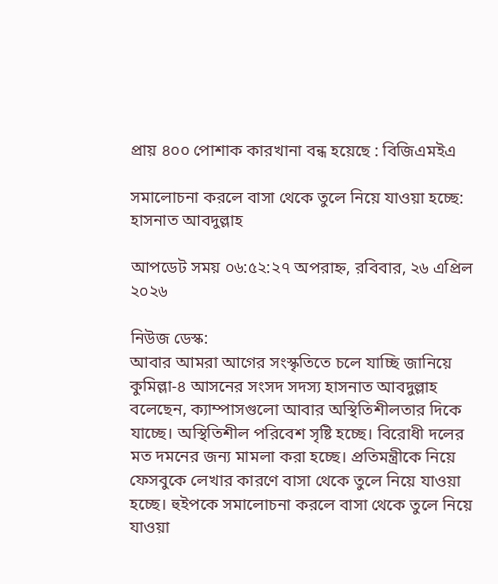প্রায় ৪০০ পোশাক কারখানা বন্ধ হয়েছে : বিজিএমইএ

সমালোচনা করলে বাসা থেকে তুলে নিয়ে যাওয়া হচ্ছে: হাসনাত আবদুল্লাহ

আপডেট সময় ০৬:৫২:২৭ অপরাহ্ন, রবিবার, ২৬ এপ্রিল ২০২৬

নিউজ ডেস্ক:
আবার আমরা আগের সংস্কৃতিতে চলে যাচ্ছি জানিয়ে কুমিল্লা-৪ আসনের সংসদ সদস্য হাসনাত আবদুল্লাহ বলেছেন, ক্যাম্পাসগুলো আবার অস্থিতিশীলতার দিকে যাচ্ছে। অস্থিতিশীল পরিবেশ সৃষ্টি হচ্ছে। বিরোধী দলের মত দমনের জন্য মামলা করা হচ্ছে। প্রতিমন্ত্রীকে নিয়ে ফেসবুকে লেখার কারণে বাসা থেকে তুলে নিয়ে যাওয়া হচ্ছে। হুইপকে সমালোচনা করলে বাসা থেকে তুলে নিয়ে যাওয়া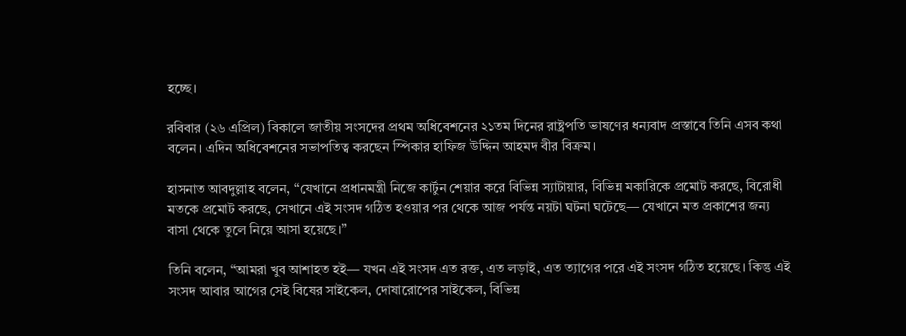হচ্ছে।

রবিবার (২৬ এপ্রিল) বিকালে জাতীয় সংসদের প্রথম অধিবেশনের ২১তম দিনের রাষ্ট্রপতি ভাষণের ধন্যবাদ প্রস্তাবে তিনি এসব কথা বলেন। এদিন অধিবেশনের সভাপতিত্ব করছেন স্পিকার হাফিজ উদ্দিন আহমদ বীর বিক্রম।

হাসনাত আবদুল্লাহ বলেন, “যেখানে প্রধানমন্ত্রী নিজে কার্টুন শেয়ার করে বিভিন্ন স্যাটায়ার, বিভিন্ন মকারিকে প্রমোট করছে, বিরোধী মতকে প্রমোট করছে, সেখানে এই সংসদ গঠিত হওয়ার পর থেকে আজ পর্যন্ত নয়টা ঘটনা ঘটেছে— যেখানে মত প্রকাশের জন্য বাসা থেকে তুলে নিয়ে আসা হয়েছে।”

তিনি বলেন, “আমরা খুব আশাহত হই— যখন এই সংসদ এত রক্ত, এত লড়াই, এত ত্যাগের পরে এই সংসদ গঠিত হয়েছে। কিন্তু এই সংসদ আবার আগের সেই বিষের সাইকেল, দোষারোপের সাইকেল, বিভিন্ন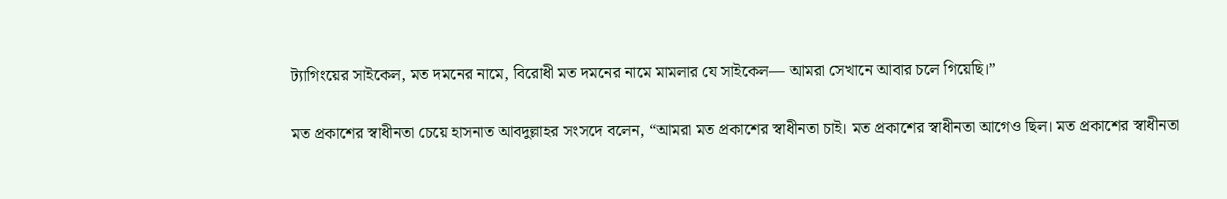ট্যাগিংয়ের সাইকেল, মত দমনের নামে, বিরোধী মত দমনের নামে মামলার যে সাইকেল— আমরা সেখানে আবার চলে গিয়েছি।”

মত প্রকাশের স্বাধীনতা চেয়ে হাসনাত আবদুল্লাহর সংসদে বলেন, “আমরা মত প্রকাশের স্বাধীনতা চাই। মত প্রকাশের স্বাধীনতা আগেও ছিল। মত প্রকাশের স্বাধীনতা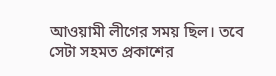আওয়ামী লীগের সময় ছিল। তবে সেটা সহমত প্রকাশের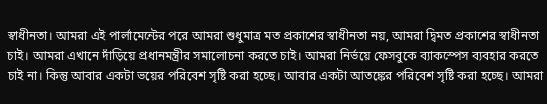স্বাধীনতা। আমরা এই পার্লামেন্টের পরে আমরা শুধুমাত্র মত প্রকাশের স্বাধীনতা নয়, আমরা দ্বিমত প্রকাশের স্বাধীনতা চাই। আমরা এখানে দাঁড়িয়ে প্রধানমন্ত্রীর সমালোচনা করতে চাই। আমরা নির্ভয়ে ফেসবুকে ব্যাকস্পেস ব্যবহার করতে চাই না। কিন্তু আবার একটা ভয়ের পরিবেশ সৃষ্টি করা হচ্ছে। আবার একটা আতঙ্কের পরিবেশ সৃষ্টি করা হচ্ছে। আমরা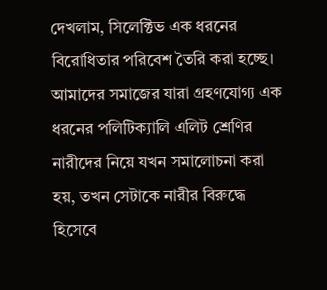দেখলাম, সিলেক্টিভ এক ধরনের বিরোধিতার পরিবেশ তৈরি করা হচ্ছে। আমাদের সমাজের যারা গ্রহণযোগ্য এক ধরনের পলিটিক্যালি এলিট শ্রেণির নারীদের নিয়ে যখন সমালোচনা করা হয়, তখন সেটাকে নারীর বিরুদ্ধে হিসেবে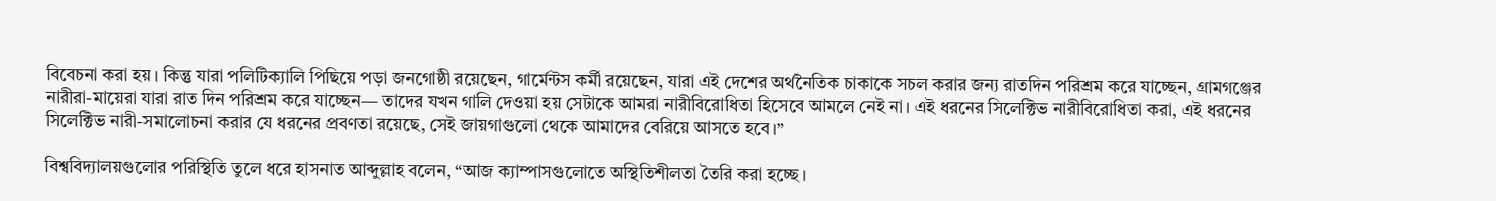বিবেচনা করা হয়। কিন্তু যারা পলিটিক্যালি পিছিয়ে পড়া জনগোষ্ঠী রয়েছেন, গার্মেন্টস কর্মী রয়েছেন, যারা এই দেশের অর্থনৈতিক চাকাকে সচল করার জন্য রাতদিন পরিশ্রম করে যাচ্ছেন, গ্রামগঞ্জের নারীরা-মায়েরা যারা রাত দিন পরিশ্রম করে যাচ্ছেন— তাদের যখন গালি দেওয়া হয় সেটাকে আমরা নারীবিরোধিতা হিসেবে আমলে নেই না। এই ধরনের সিলেক্টিভ নারীবিরোধিতা করা, এই ধরনের সিলেক্টিভ নারী-সমালোচনা করার যে ধরনের প্রবণতা রয়েছে, সেই জায়গাগুলো থেকে আমাদের বেরিয়ে আসতে হবে।”

বিশ্ববিদ্যালয়গুলোর পরিস্থিতি তুলে ধরে হাসনাত আব্দুল্লাহ বলেন, “আজ ক্যাম্পাসগুলোতে অস্থিতিশীলতা তৈরি করা হচ্ছে।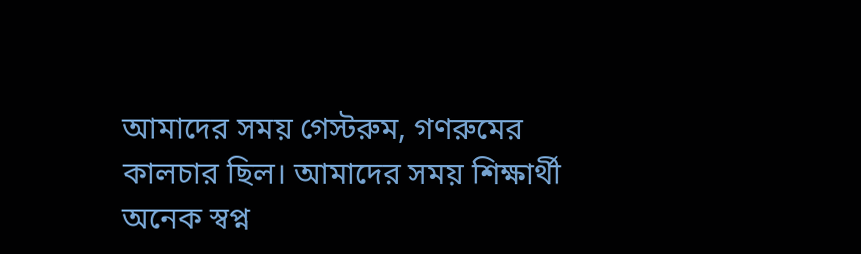আমাদের সময় গেস্টরুম, গণরুমের কালচার ছিল। আমাদের সময় শিক্ষার্থী অনেক স্বপ্ন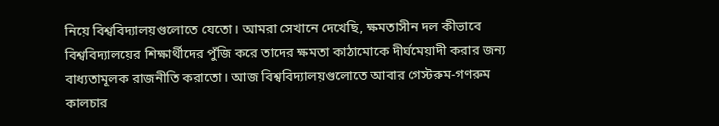নিয়ে বিশ্ববিদ্যালয়গুলোতে যেতো। আমরা সেখানে দেখেছি, ক্ষমতাসীন দল কীভাবে বিশ্ববিদ্যালয়ের শিক্ষার্থীদের পুঁজি করে তাদের ক্ষমতা কাঠামোকে দীর্ঘমেয়াদী করার জন্য বাধ্যতামূলক রাজনীতি করাতো। আজ বিশ্ববিদ্যালয়গুলোতে আবার গেস্টরুম-গণরুম কালচার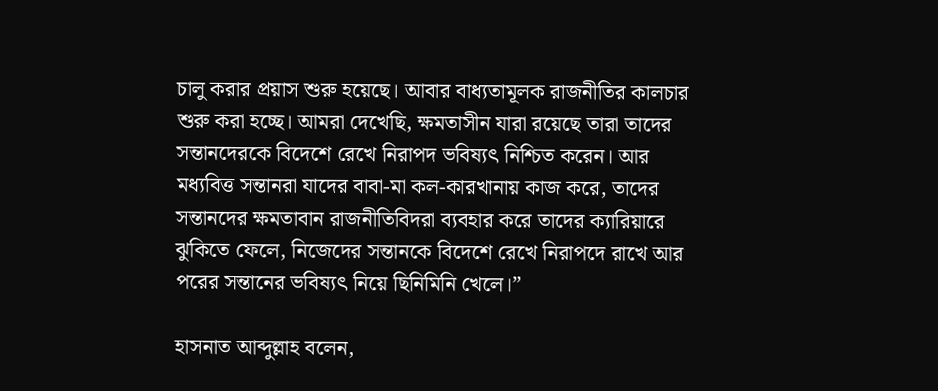চালু করার প্রয়াস শুরু হয়েছে। আবার বাধ্যতামূলক রাজনীতির কালচার শুরু করা হচ্ছে। আমরা দেখেছি, ক্ষমতাসীন যারা রয়েছে তারা তাদের সন্তানদেরকে বিদেশে রেখে নিরাপদ ভবিষ্যৎ নিশ্চিত করেন। আর মধ্যবিত্ত সন্তানরা যাদের বাবা-মা কল-কারখানায় কাজ করে, তাদের সন্তানদের ক্ষমতাবান রাজনীতিবিদরা ব্যবহার করে তাদের ক্যারিয়ারে ঝুকিতে ফেলে, নিজেদের সন্তানকে বিদেশে রেখে নিরাপদে রাখে আর পরের সন্তানের ভবিষ্যৎ নিয়ে ছিনিমিনি খেলে।”

হাসনাত আব্দুল্লাহ বলেন,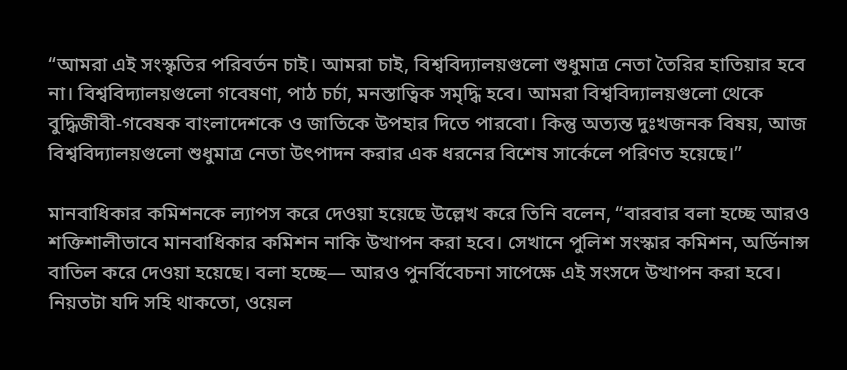“আমরা এই সংস্কৃতির পরিবর্তন চাই। আমরা চাই, বিশ্ববিদ্যালয়গুলো শুধুমাত্র নেতা তৈরির হাতিয়ার হবে না। বিশ্ববিদ্যালয়গুলো গবেষণা, পাঠ চর্চা, মনস্তাত্বিক সমৃদ্ধি হবে। আমরা বিশ্ববিদ্যালয়গুলো থেকে বুদ্ধিজীবী-গবেষক বাংলাদেশকে ও জাতিকে উপহার দিতে পারবো। কিন্তু অত্যন্ত দুঃখজনক বিষয়, আজ বিশ্ববিদ্যালয়গুলো শুধুমাত্র নেতা উৎপাদন করার এক ধরনের বিশেষ সার্কেলে পরিণত হয়েছে।”

মানবাধিকার কমিশনকে ল্যাপস করে দেওয়া হয়েছে উল্লেখ করে তিনি বলেন, “বারবার বলা হচ্ছে আরও শক্তিশালীভাবে মানবাধিকার কমিশন নাকি উত্থাপন করা হবে। সেখানে পুলিশ সংস্কার কমিশন, অর্ডিনান্স বাতিল করে দেওয়া হয়েছে। বলা হচ্ছে— আরও পুনর্বিবেচনা সাপেক্ষে এই সংসদে উত্থাপন করা হবে। নিয়তটা যদি সহি থাকতো, ওয়েল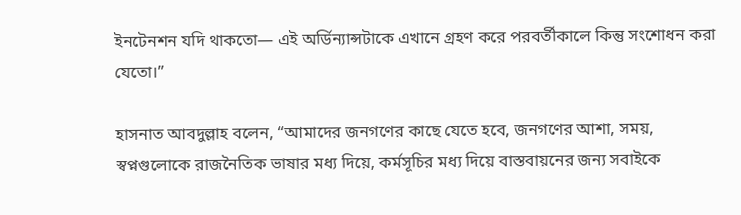ইনটেনশন যদি থাকতো— এই অর্ডিন্যান্সটাকে এখানে গ্রহণ করে পরবর্তীকালে কিন্তু সংশোধন করা যেতো।”

হাসনাত আবদুল্লাহ বলেন, “আমাদের জনগণের কাছে যেতে হবে, জনগণের আশা, সময়, স্বপ্নগুলোকে রাজনৈতিক ভাষার মধ্য দিয়ে, কর্মসূচির মধ্য দিয়ে বাস্তবায়নের জন্য সবাইকে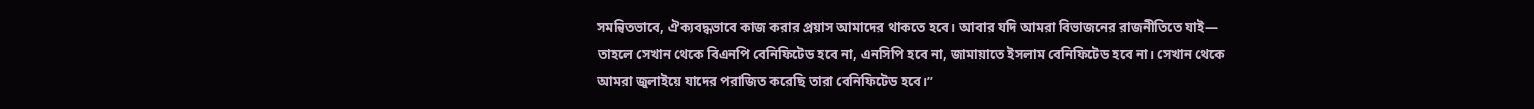সমন্বিতভাবে, ঐক্যবদ্ধভাবে কাজ করার প্রয়াস আমাদের থাকতে হবে। আবার যদি আমরা বিভাজনের রাজনীতিতে যাই— তাহলে সেখান থেকে বিএনপি বেনিফিটেড হবে না, এনসিপি হবে না, জামায়াতে ইসলাম বেনিফিটেড হবে না। সেখান থেকে আমরা জুলাইয়ে যাদের পরাজিত করেছি তারা বেনিফিটেড হবে।”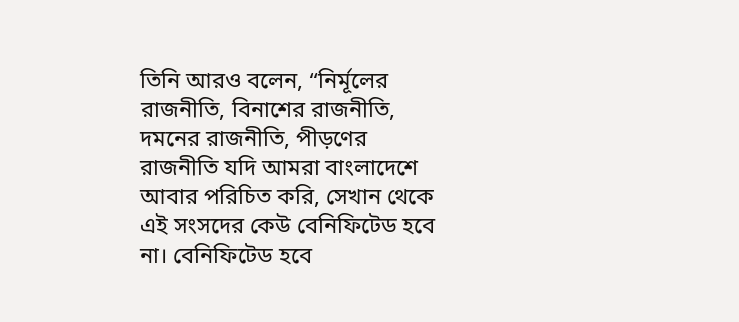তিনি আরও বলেন, “নির্মূলের রাজনীতি, বিনাশের রাজনীতি, দমনের রাজনীতি, পীড়ণের রাজনীতি যদি আমরা বাংলাদেশে আবার পরিচিত করি, সেখান থেকে এই সংসদের কেউ বেনিফিটেড হবে না। বেনিফিটেড হবে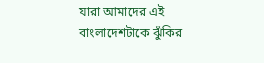যারা আমাদের এই বাংলাদেশটাকে ঝুঁকির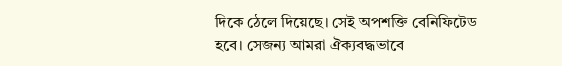দিকে ঠেলে দিয়েছে। সেই অপশক্তি বেনিফিটেড হবে। সেজন্য আমরা ঐক্যবদ্ধভাবে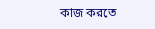কাজ করতে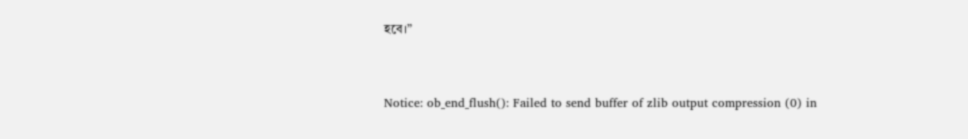হবে।”


Notice: ob_end_flush(): Failed to send buffer of zlib output compression (0) in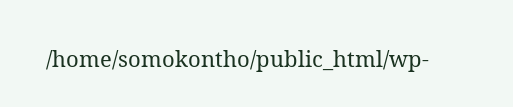/home/somokontho/public_html/wp-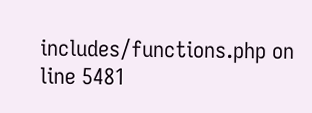includes/functions.php on line 5481